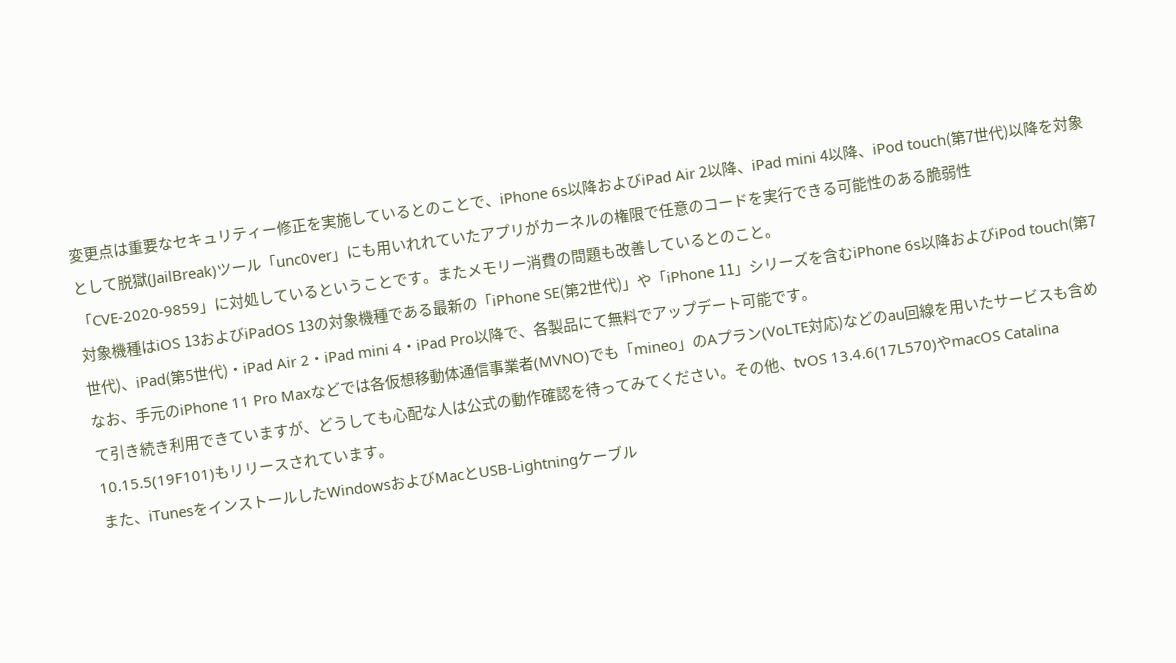変更点は重要なセキュリティー修正を実施しているとのことで、iPhone 6s以降およびiPad Air 2以降、iPad mini 4以降、iPod touch(第7世代)以降を対象として脱獄(JailBreak)ツール「unc0ver」にも用いれれていたアプリがカーネルの権限で任意のコードを実行できる可能性のある脆弱性「CVE-2020-9859」に対処しているということです。またメモリー消費の問題も改善しているとのこと。
対象機種はiOS 13およびiPadOS 13の対象機種である最新の「iPhone SE(第2世代)」や「iPhone 11」シリーズを含むiPhone 6s以降およびiPod touch(第7世代)、iPad(第5世代)・iPad Air 2・iPad mini 4・iPad Pro以降で、各製品にて無料でアップデート可能です。
なお、手元のiPhone 11 Pro Maxなどでは各仮想移動体通信事業者(MVNO)でも「mineo」のAプラン(VoLTE対応)などのau回線を用いたサービスも含めて引き続き利用できていますが、どうしても心配な人は公式の動作確認を待ってみてください。その他、tvOS 13.4.6(17L570)やmacOS Catalina 10.15.5(19F101)もリリースされています。
また、iTunesをインストールしたWindowsおよびMacとUSB-Lightningケーブル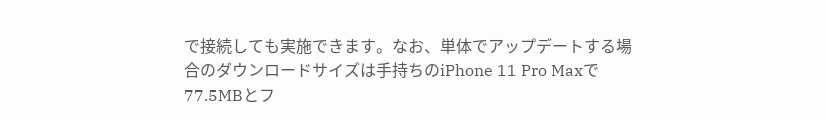で接続しても実施できます。なお、単体でアップデートする場合のダウンロードサイズは手持ちのiPhone 11 Pro Maxで77.5MBとフ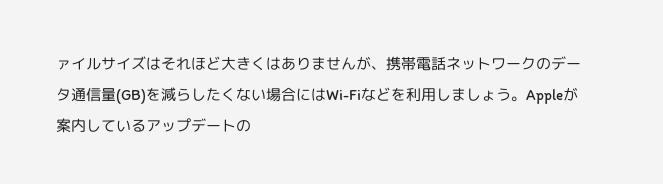ァイルサイズはそれほど大きくはありませんが、携帯電話ネットワークのデータ通信量(GB)を減らしたくない場合にはWi-Fiなどを利用しましょう。Appleが案内しているアップデートの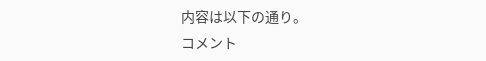内容は以下の通り。
コメント